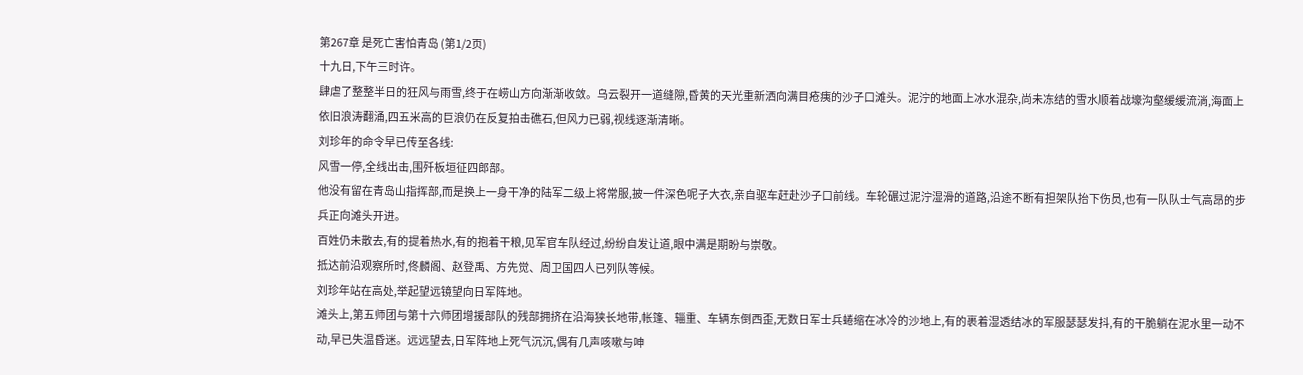第267章 是死亡害怕青岛 (第1/2页)
十九日,下午三时许。
肆虐了整整半日的狂风与雨雪,终于在崂山方向渐渐收敛。乌云裂开一道缝隙,昏黄的天光重新洒向满目疮痍的沙子口滩头。泥泞的地面上冰水混杂,尚未冻结的雪水顺着战壕沟壑缓缓流淌,海面上依旧浪涛翻涌,四五米高的巨浪仍在反复拍击礁石,但风力已弱,视线逐渐清晰。
刘珍年的命令早已传至各线:
风雪一停,全线出击,围歼板垣征四郎部。
他没有留在青岛山指挥部,而是换上一身干净的陆军二级上将常服,披一件深色呢子大衣,亲自驱车赶赴沙子口前线。车轮碾过泥泞湿滑的道路,沿途不断有担架队抬下伤员,也有一队队士气高昂的步兵正向滩头开进。
百姓仍未散去,有的提着热水,有的抱着干粮,见军官车队经过,纷纷自发让道,眼中满是期盼与崇敬。
抵达前沿观察所时,佟麟阁、赵登禹、方先觉、周卫国四人已列队等候。
刘珍年站在高处,举起望远镜望向日军阵地。
滩头上,第五师团与第十六师团增援部队的残部拥挤在沿海狭长地带,帐篷、辎重、车辆东倒西歪,无数日军士兵蜷缩在冰冷的沙地上,有的裹着湿透结冰的军服瑟瑟发抖,有的干脆躺在泥水里一动不动,早已失温昏迷。远远望去,日军阵地上死气沉沉,偶有几声咳嗽与呻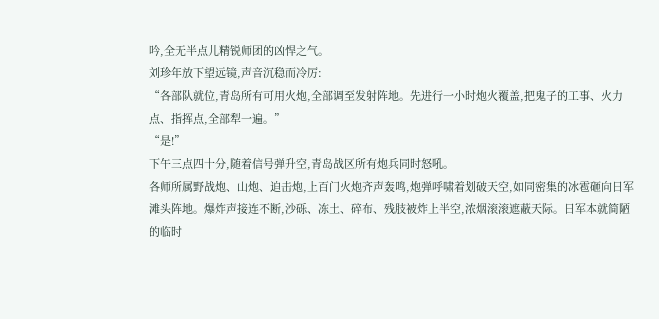吟,全无半点儿精锐师团的凶悍之气。
刘珍年放下望远镜,声音沉稳而冷厉:
“各部队就位,青岛所有可用火炮,全部调至发射阵地。先进行一小时炮火覆盖,把鬼子的工事、火力点、指挥点,全部犁一遍。”
“是!”
下午三点四十分,随着信号弹升空,青岛战区所有炮兵同时怒吼。
各师所属野战炮、山炮、迫击炮,上百门火炮齐声轰鸣,炮弹呼啸着划破天空,如同密集的冰雹砸向日军滩头阵地。爆炸声接连不断,沙砾、冻土、碎布、残肢被炸上半空,浓烟滚滚遮蔽天际。日军本就简陋的临时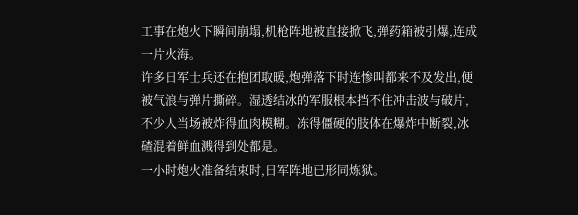工事在炮火下瞬间崩塌,机枪阵地被直接掀飞,弹药箱被引爆,连成一片火海。
许多日军士兵还在抱团取暖,炮弹落下时连惨叫都来不及发出,便被气浪与弹片撕碎。湿透结冰的军服根本挡不住冲击波与破片,不少人当场被炸得血肉模糊。冻得僵硬的肢体在爆炸中断裂,冰碴混着鲜血溅得到处都是。
一小时炮火准备结束时,日军阵地已形同炼狱。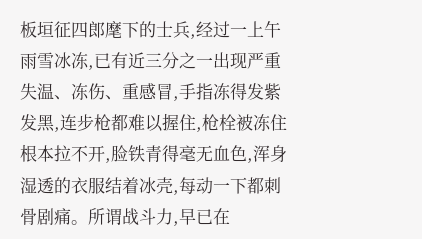板垣征四郎麾下的士兵,经过一上午雨雪冰冻,已有近三分之一出现严重失温、冻伤、重感冒,手指冻得发紫发黑,连步枪都难以握住,枪栓被冻住根本拉不开,脸铁青得毫无血色,浑身湿透的衣服结着冰壳,每动一下都刺骨剧痛。所谓战斗力,早已在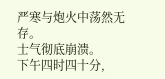严寒与炮火中荡然无存。
士气彻底崩溃。
下午四时四十分,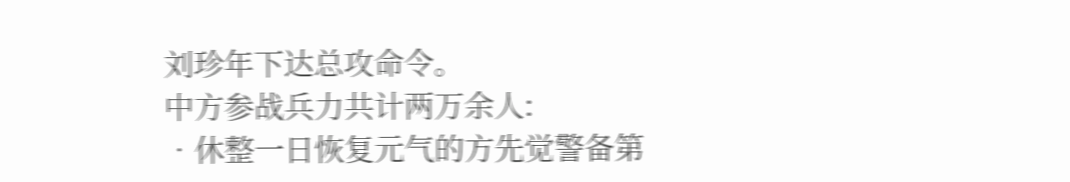刘珍年下达总攻命令。
中方参战兵力共计两万余人:
•休整一日恢复元气的方先觉警备第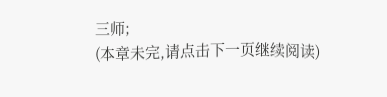三师;
(本章未完,请点击下一页继续阅读)